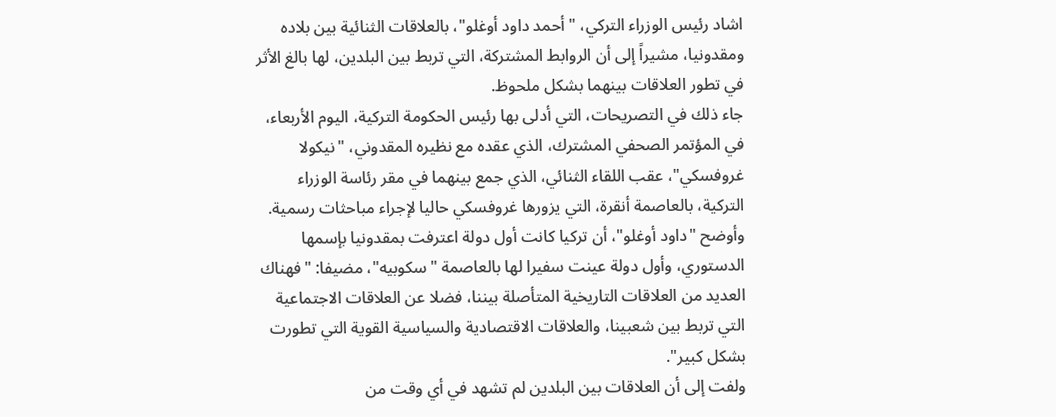اشاد رئيس الوزراء التركي، "أحمد داود أوغلو"، بالعلاقات الثنائية بين بلاده ومقدونيا، مشيراً إلى أن الروابط المشتركة، التي تربط بين البلدين، لها بالغ الأثر في تطور العلاقات بينهما بشكل ملحوظ.
جاء ذلك في التصريحات، التي أدلى بها رئيس الحكومة التركية، اليوم الأربعاء، في المؤتمر الصحفي المشترك، الذي عقده مع نظيره المقدوني، "نيكولا غروفسكي"، عقب اللقاء الثنائي، الذي جمع بينهما في مقر رئاسة الوزراء التركية، بالعاصمة أنقرة، التي يزورها غروفسكي حاليا لإجراء مباحثات رسمية.
وأوضح "داود أوغلو"، أن تركيا كانت أول دولة اعترفت بمقدونيا بإسمها الدستوري، وأول دولة عينت سفيرا لها بالعاصمة "سكوبيه"، مضيفا: "فهناك العديد من العلاقات التاريخية المتأصلة بيننا، فضلا عن العلاقات الاجتماعية التي تربط بين شعبينا، والعلاقات الاقتصادية والسياسية القوية التي تطورت بشكل كبير".
ولفت إلى أن العلاقات بين البلدين لم تشهد في أي وقت من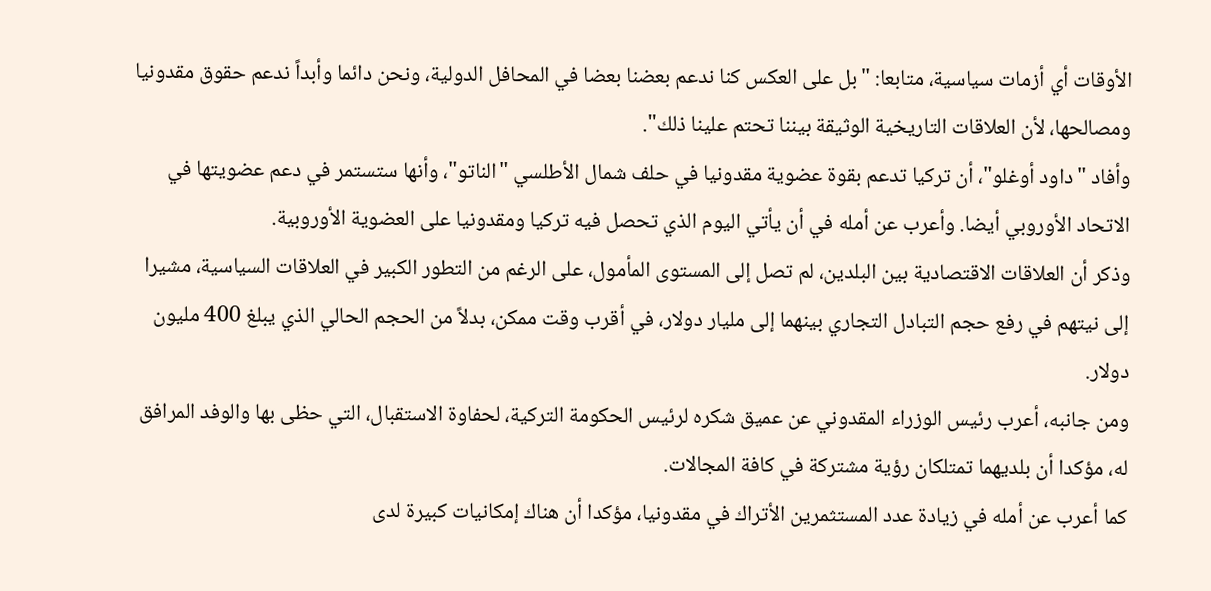الأوقات أي أزمات سياسية، متابعا: "بل على العكس كنا ندعم بعضنا بعضا في المحافل الدولية، ونحن دائما وأبداً ندعم حقوق مقدونيا ومصالحها، لأن العلاقات التاريخية الوثيقة بيننا تحتم علينا ذلك".
وأفاد "داود أوغلو"، أن تركيا تدعم بقوة عضوية مقدونيا في حلف شمال الأطلسي "الناتو"، وأنها ستستمر في دعم عضويتها في الاتحاد الأوروبي أيضا. وأعرب عن أمله في أن يأتي اليوم الذي تحصل فيه تركيا ومقدونيا على العضوية الأوروبية.
وذكر أن العلاقات الاقتصادية بين البلدين، لم تصل إلى المستوى المأمول، على الرغم من التطور الكبير في العلاقات السياسية، مشيرا إلى نيتهم في رفع حجم التبادل التجاري بينهما إلى مليار دولار، في أقرب وقت ممكن، بدلاً من الحجم الحالي الذي يبلغ 400 مليون دولار.
ومن جانبه، أعرب رئيس الوزراء المقدوني عن عميق شكره لرئيس الحكومة التركية، لحفاوة الاستقبال، التي حظى بها والوفد المرافق له، مؤكدا أن بلديهما تمتلكان رؤية مشتركة في كافة المجالات.
كما أعرب عن أمله في زيادة عدد المستثمرين الأتراك في مقدونيا، مؤكدا أن هناك إمكانيات كبيرة لدى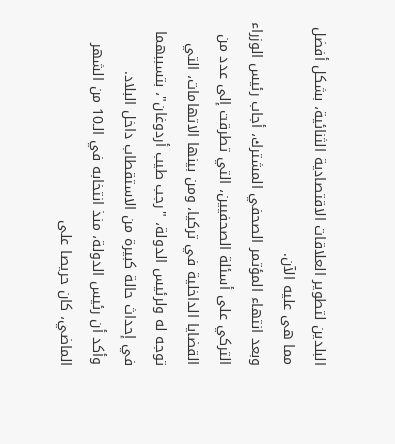البلدين لتطوير العلاقات الاقتصادية الثنائية، بشكل أفضل مما هى عليه الآن.
وبعد انتهاء المؤتمر الصحفي المشترك، أجاب رئيس الوزراء التركي على أسئلة الصحفيين، التي تطرقت إلى عدد من القضايا الداخلية في تركيا، ومن بينها الاتهامات، التي توجه له ولرئيس الدولة، "رجب طيب أردوغان"، بتسببهما في إحداث حالة كبيرة من الاستقطاب داخل البلاد.
وأكد أن رئيس الدولة، منذ انتخابه في الـ10 من الشهر الماضي، كان حريصا على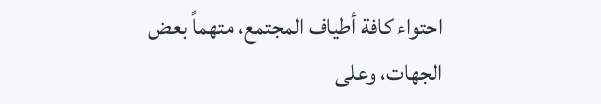احتواء كافة أطياف المجتمع، متهماً بعض الجهات، وعلى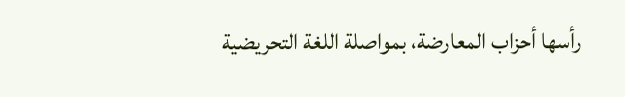رأسها أحزاب المعارضة، بمواصلة اللغة التحريضية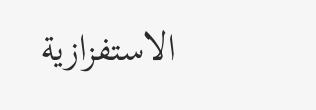الاستفزازية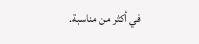في أكثر من مناسبة.